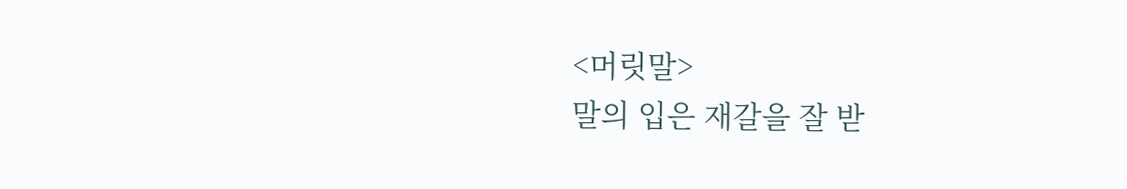<머릿말>
말의 입은 재갈을 잘 받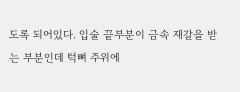도록 되어있다. 입술 끝부분이 금속 재갈을 받는 부분인데 턱뼈 주위에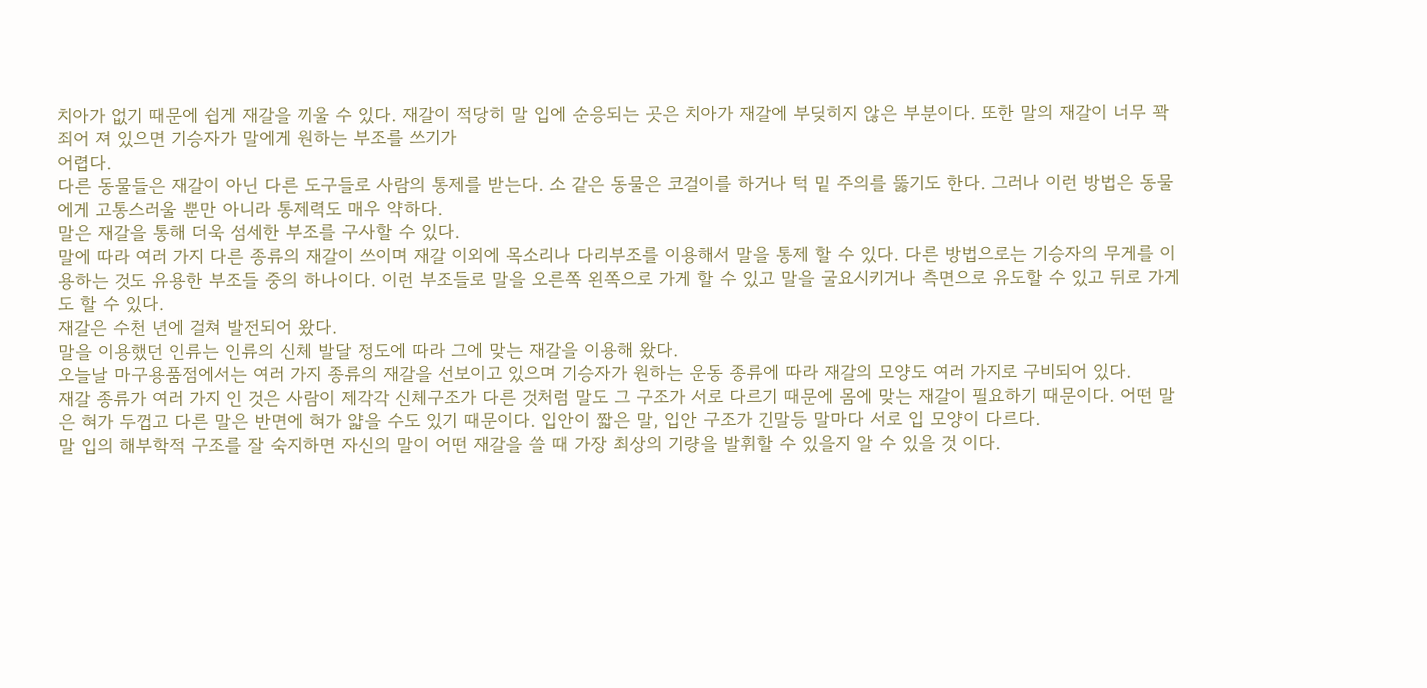치아가 없기 때문에 쉽게 재갈을 끼울 수 있다. 재갈이 적당히 말 입에 순응되는 곳은 치아가 재갈에 부딪히지 않은 부분이다. 또한 말의 재갈이 너무 꽉 죄어 져 있으면 기승자가 말에게 원하는 부조를 쓰기가
어렵다.
다른 동물들은 재갈이 아닌 다른 도구들로 사람의 통제를 받는다. 소 같은 동물은 코걸이를 하거나 턱 밑 주의를 뚫기도 한다. 그러나 이런 방법은 동물에게 고통스러울 뿐만 아니라 통제력도 매우 약하다.
말은 재갈을 통해 더욱 섬세한 부조를 구사할 수 있다.
말에 따라 여러 가지 다른 종류의 재갈이 쓰이며 재갈 이외에 목소리나 다리부조를 이용해서 말을 통제 할 수 있다. 다른 방법으로는 기승자의 무게를 이용하는 것도 유용한 부조들 중의 하나이다. 이런 부조들로 말을 오른쪽 왼쪽으로 가게 할 수 있고 말을 굴요시키거나 측면으로 유도할 수 있고 뒤로 가게도 할 수 있다.
재갈은 수천 년에 걸쳐 발전되어 왔다.
말을 이용했던 인류는 인류의 신체 발달 정도에 따라 그에 맞는 재갈을 이용해 왔다.
오늘날 마구용품점에서는 여러 가지 종류의 재갈을 선보이고 있으며 기승자가 원하는 운동 종류에 따라 재갈의 모양도 여러 가지로 구비되어 있다.
재갈 종류가 여러 가지 인 것은 사람이 제각각 신체구조가 다른 것처럼 말도 그 구조가 서로 다르기 때문에 몸에 맞는 재갈이 필요하기 때문이다. 어떤 말은 혀가 두껍고 다른 말은 반면에 혀가 얇을 수도 있기 때문이다. 입안이 짧은 말, 입안 구조가 긴말등 말마다 서로 입 모양이 다르다.
말 입의 해부학적 구조를 잘 숙지하면 자신의 말이 어떤 재갈을 쓸 때 가장 최상의 기량을 발휘할 수 있을지 알 수 있을 것 이다.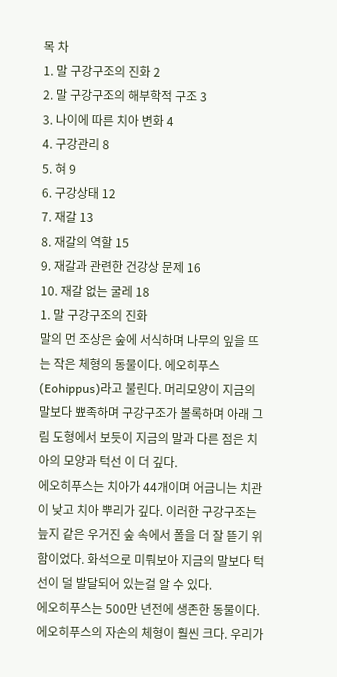목 차
1. 말 구강구조의 진화 2
2. 말 구강구조의 해부학적 구조 3
3. 나이에 따른 치아 변화 4
4. 구강관리 8
5. 혀 9
6. 구강상태 12
7. 재갈 13
8. 재갈의 역할 15
9. 재갈과 관련한 건강상 문제 16
10. 재갈 없는 굴레 18
1. 말 구강구조의 진화
말의 먼 조상은 숲에 서식하며 나무의 잎을 뜨는 작은 체형의 동물이다. 에오히푸스(Eohippus)라고 불린다. 머리모양이 지금의 말보다 뾰족하며 구강구조가 볼록하며 아래 그림 도형에서 보듯이 지금의 말과 다른 점은 치아의 모양과 턱선 이 더 깊다.
에오히푸스는 치아가 44개이며 어금니는 치관이 낮고 치아 뿌리가 깊다. 이러한 구강구조는 늪지 같은 우거진 숲 속에서 폴을 더 잘 뜯기 위함이었다. 화석으로 미뤄보아 지금의 말보다 턱 선이 덜 발달되어 있는걸 알 수 있다.
에오히푸스는 500만 년전에 생존한 동물이다. 에오히푸스의 자손의 체형이 훨씬 크다. 우리가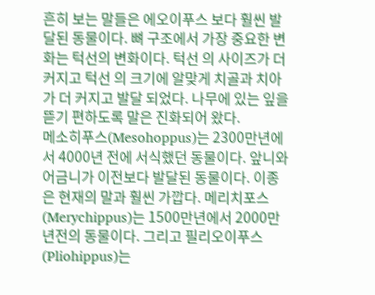흔히 보는 말들은 에오이푸스 보다 훨씬 발달된 동물이다. 뼈 구조에서 가장 중요한 변화는 턱선의 변화이다. 턱선 의 사이즈가 더 커지고 턱선 의 크기에 알맞게 치골과 치아가 더 커지고 발달 되었다. 나무에 있는 잎을 뜯기 편하도록 말은 진화되어 왔다.
메소히푸스(Mesohoppus)는 2300만년에서 4000년 전에 서식했던 동물이다. 앞니와 어금니가 이전보다 발달된 동물이다. 이종은 현재의 말과 훨씬 가깝다. 메리치포스(Merychippus)는 1500만년에서 2000만년전의 동물이다. 그리고 필리오이푸스(Pliohippus)는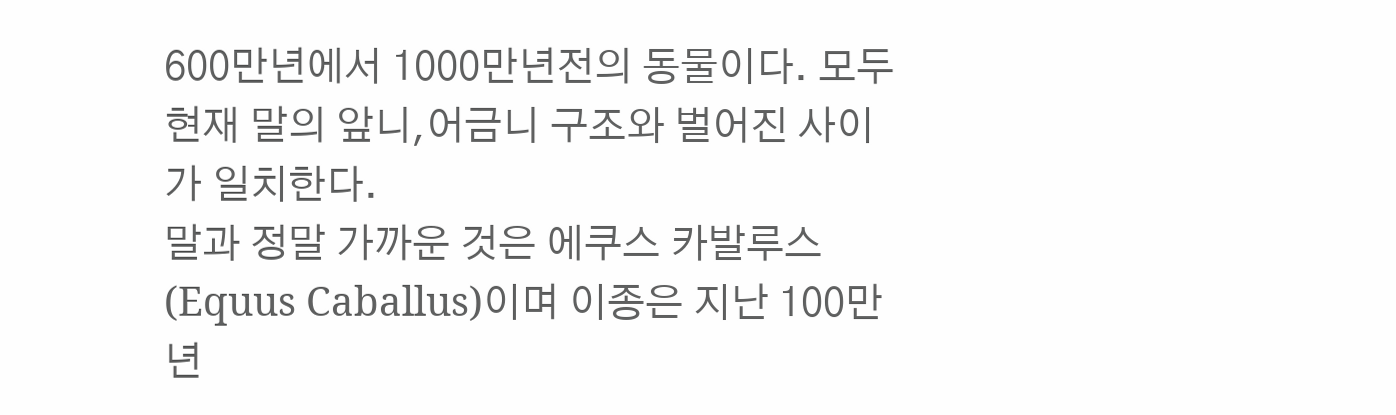600만년에서 1000만년전의 동물이다. 모두 현재 말의 앞니,어금니 구조와 벌어진 사이가 일치한다.
말과 정말 가까운 것은 에쿠스 카발루스(Equus Caballus)이며 이종은 지난 100만년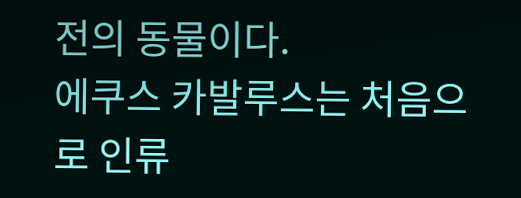전의 동물이다.
에쿠스 카발루스는 처음으로 인류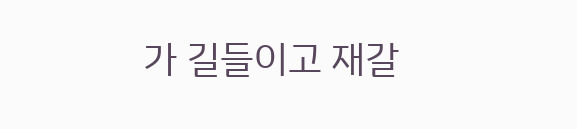가 길들이고 재갈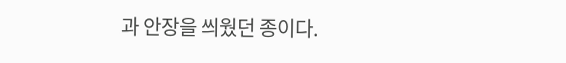과 안장을 씌웠던 종이다.